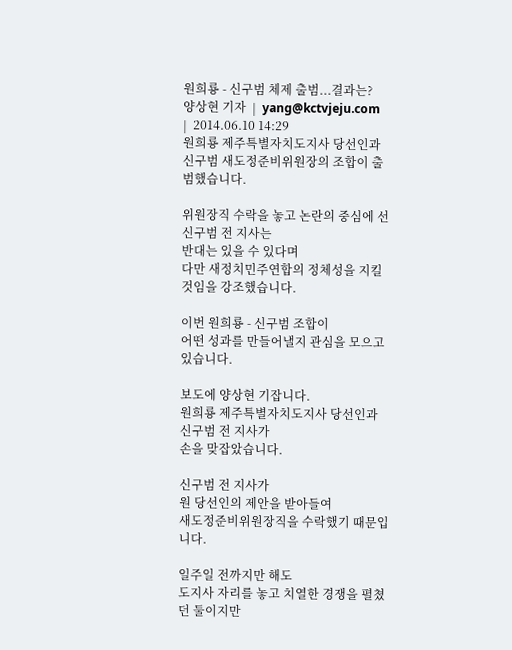원희룡 - 신구범 체제 출범...결과는?
양상현 기자  |  yang@kctvjeju.com
|  2014.06.10 14:29
원희룡 제주특별자치도지사 당선인과
신구범 새도정준비위원장의 조합이 출범했습니다.

위원장직 수락을 놓고 논란의 중심에 선 신구범 전 지사는
반대는 있을 수 있다며
다만 새정치민주연합의 정체성을 지킬 것임을 강조했습니다.

이번 원희룡 - 신구범 조합이
어떤 성과를 만들어낼지 관심을 모으고 있습니다.

보도에 양상현 기잡니다.
원희룡 제주특별자치도지사 당선인과 신구범 전 지사가
손을 맞잡았습니다.

신구범 전 지사가
원 당선인의 제안을 받아들여
새도정준비위원장직을 수락했기 때문입니다.

일주일 전까지만 해도
도지사 자리를 놓고 치열한 경쟁을 펼쳤던 둘이지만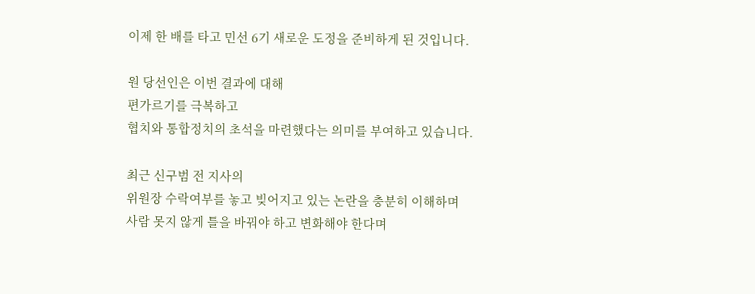이제 한 배를 타고 민선 6기 새로운 도정을 준비하게 된 것입니다.

원 당선인은 이번 결과에 대해
편가르기를 극복하고
협치와 통합정치의 초석을 마련했다는 의미를 부여하고 있습니다.

최근 신구범 전 지사의
위원장 수락여부를 놓고 빚어지고 있는 논란을 충분히 이해하며
사람 못지 않게 틀을 바꿔야 하고 변화해야 한다며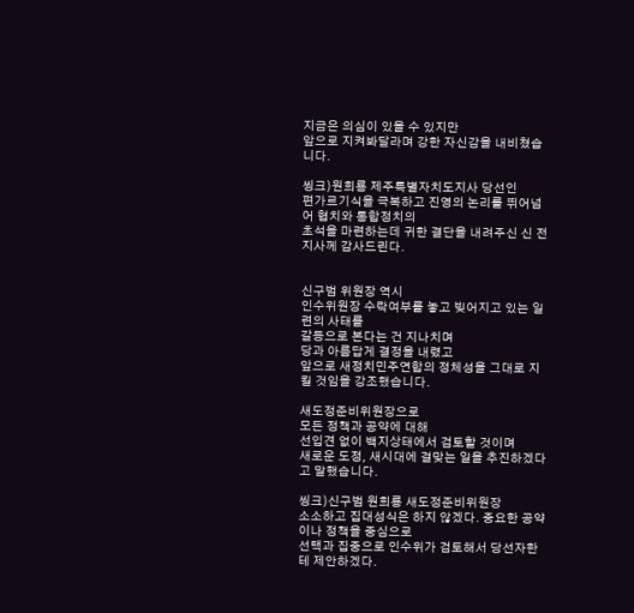지금은 의심이 있을 수 있지만
앞으로 지켜봐달라며 강한 자신감을 내비쳤습니다.

씽크)원희룡 제주특별자치도지사 당선인
편가르기식을 극복하고 진영의 논리를 뛰어넘어 협치와 통합정치의
초석을 마련하는데 귀한 결단을 내려주신 신 전 지사께 감사드린다.


신구범 위원장 역시
인수위원장 수락여부를 놓고 빚어지고 있는 일련의 사태를
갈등으로 본다는 건 지나치며
당과 아름답게 결정을 내렸고
앞으로 새정치민주연합의 정체성을 그대로 지킬 것임을 강조했습니다.

새도정준비위원장으로
모든 정책과 공약에 대해
선입견 없이 백지상태에서 검토할 것이며
새로운 도정, 새시대에 걸맞는 일을 추진하겠다고 말했습니다.

씽크)신구범 원희룡 새도정준비위원장
소소하고 집대성식은 하지 않겠다. 중요한 공약이나 정책을 중심으로
선택과 집중으로 인수위가 검토해서 당선자한테 제안하겠다.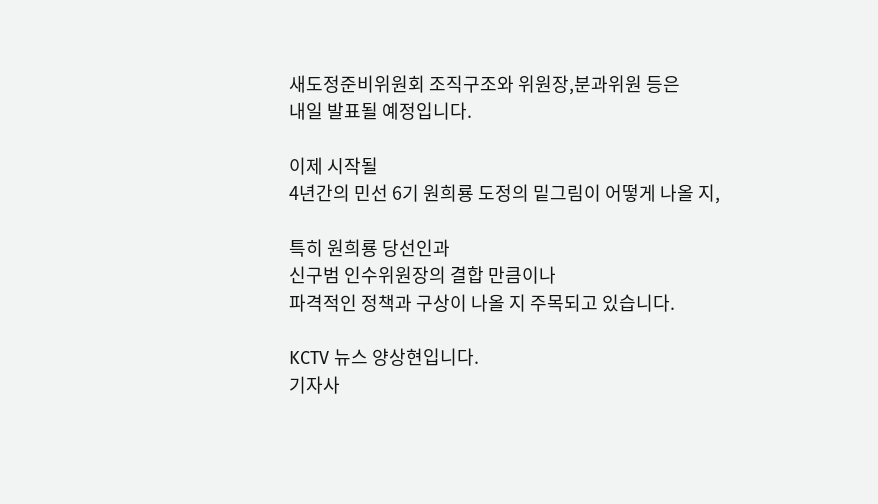새도정준비위원회 조직구조와 위원장,분과위원 등은
내일 발표될 예정입니다.

이제 시작될
4년간의 민선 6기 원희룡 도정의 밑그림이 어떻게 나올 지,

특히 원희룡 당선인과
신구범 인수위원장의 결합 만큼이나
파격적인 정책과 구상이 나올 지 주목되고 있습니다.

KCTV 뉴스 양상현입니다.
기자사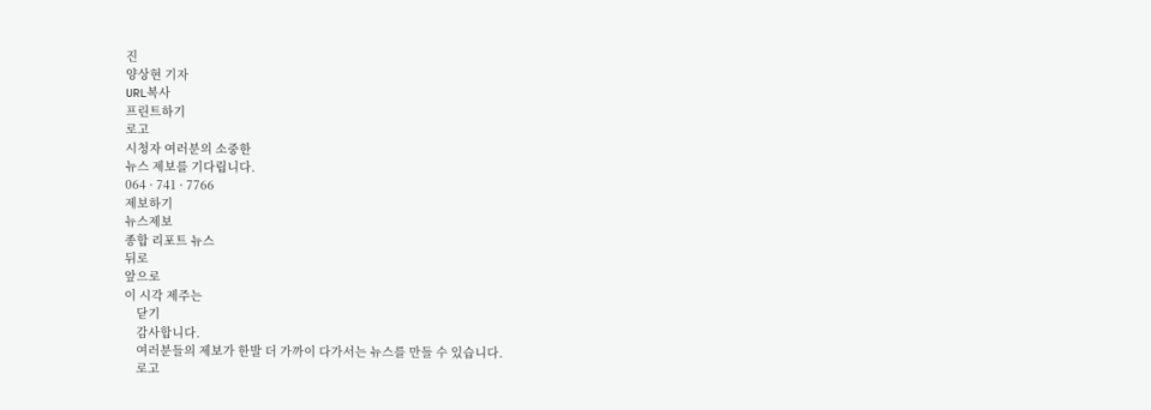진
양상현 기자
URL복사
프린트하기
로고
시청자 여러분의 소중한
뉴스 제보를 기다립니다.
064 · 741 · 7766
제보하기
뉴스제보
종합 리포트 뉴스
뒤로
앞으로
이 시각 제주는
    닫기
    감사합니다.
    여러분들의 제보가 한발 더 가까이 다가서는 뉴스를 만들 수 있습니다.
    로고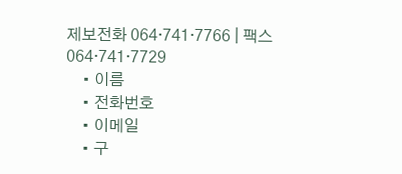제보전화 064·741·7766 | 팩스 064·741·7729
    • 이름
    • 전화번호
    • 이메일
    • 구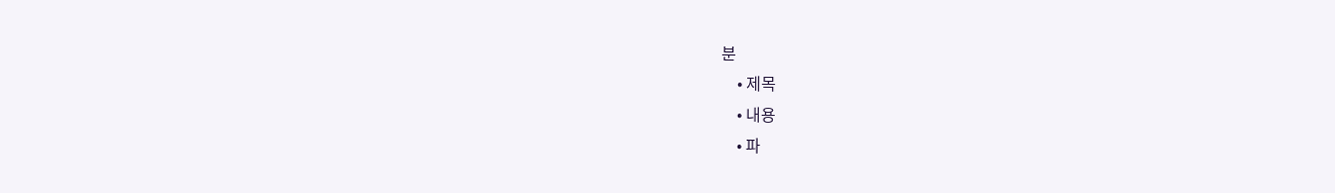분
    • 제목
    • 내용
    • 파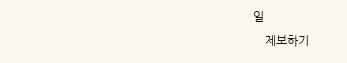일
    제보하기